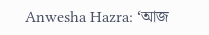Anwesha Hazra: ‘আজ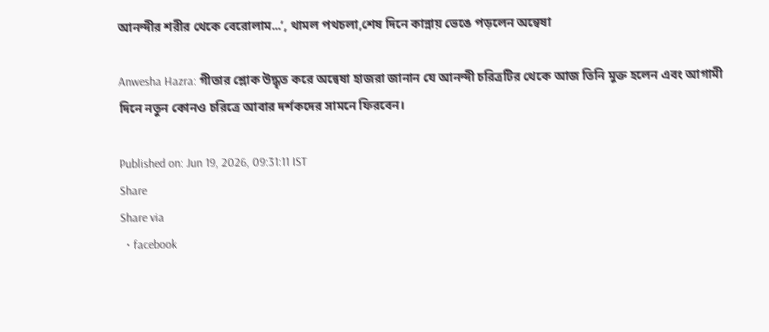আনন্দীর শরীর থেকে বেরোলাম...’, থামল পথচলা,শেষ দিনে কান্নায় ভেঙে পড়লেন অন্বেষা

Anwesha Hazra: গীতার শ্লোক উদ্ধৃত করে অন্বেষা হাজরা জানান যে আনন্দী চরিত্রটির থেকে আজ তিনি মুক্ত হলেন এবং আগামী দিনে নতুন কোনও চরিত্রে আবার দর্শকদের সামনে ফিরবেন।

Published on: Jun 19, 2026, 09:31:11 IST
Share
Share via
  • facebook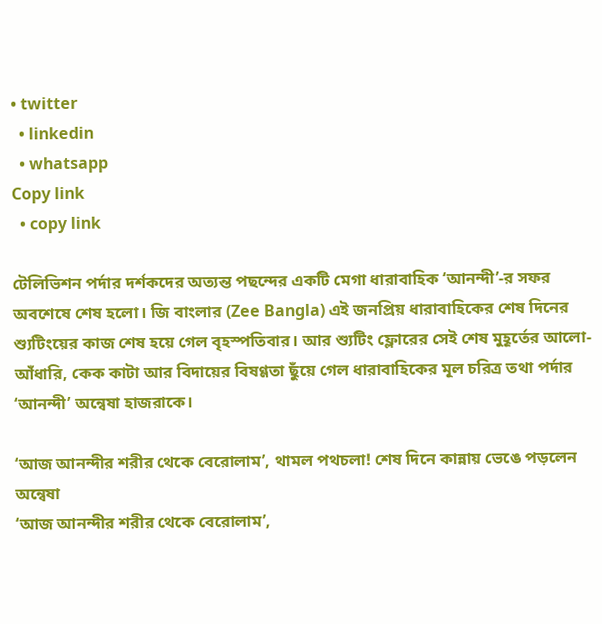• twitter
  • linkedin
  • whatsapp
Copy link
  • copy link

টেলিভিশন পর্দার দর্শকদের অত্যন্ত পছন্দের একটি মেগা ধারাবাহিক ‘আনন্দী’-র সফর অবশেষে শেষ হলো। জি বাংলার (Zee Bangla) এই জনপ্রিয় ধারাবাহিকের শেষ দিনের শ্যুটিংয়ের কাজ শেষ হয়ে গেল বৃহস্পতিবার। আর শ্যুটিং ফ্লোরের সেই শেষ মুহূর্তের আলো-আঁধারি, কেক কাটা আর বিদায়ের বিষণ্ণতা ছুঁয়ে গেল ধারাবাহিকের মূল চরিত্র তথা পর্দার ‘আনন্দী’ অন্বেষা হাজরাকে।

‘আজ আনন্দীর শরীর থেকে বেরোলাম’, থামল পথচলা! শেষ দিনে কান্নায় ভেঙে পড়লেন অন্বেষা
‘আজ আনন্দীর শরীর থেকে বেরোলাম’,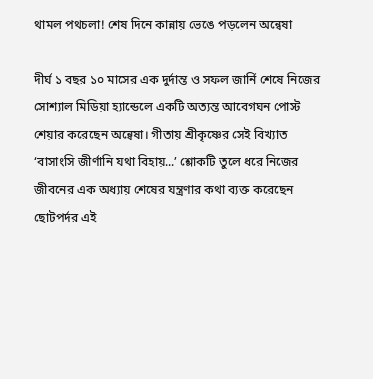থামল পথচলা! শেষ দিনে কান্নায় ভেঙে পড়লেন অন্বেষা

দীর্ঘ ১ বছর ১০ মাসের এক দুর্দান্ত ও সফল জার্নি শেষে নিজের সোশ্যাল মিডিয়া হ্যান্ডেলে একটি অত্যন্ত আবেগঘন পোস্ট শেয়ার করেছেন অন্বেষা। গীতায় শ্রীকৃষ্ণের সেই বিখ্যাত ‘বাসাংসি জীর্ণানি যথা বিহায়...’ শ্লোকটি তুলে ধরে নিজের জীবনের এক অধ্যায় শেষের যন্ত্রণার কথা ব্যক্ত করেছেন ছোটপর্দর এই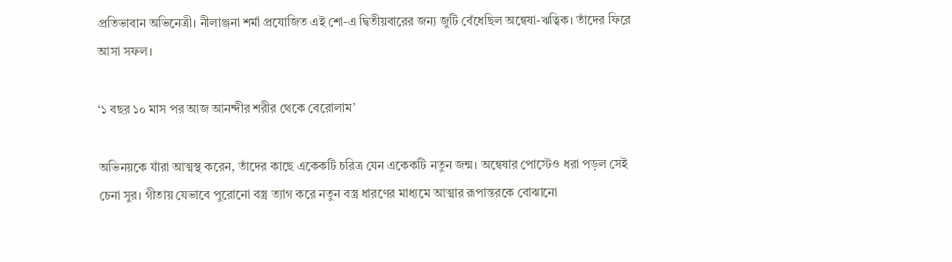প্রতিভাবান অভিনেত্রী। নীলাঞ্জনা শর্মা প্রযোজিত এই শো-এ দ্বিতীয়বারের জন্য জুটি বেঁধেছিল অন্বেষা-ঋত্বিক। তাঁদের ফিরে আসা সফল।

‘১ বছর ১০ মাস পর আজ আনন্দীর শরীর থেকে বেরোলাম’

অভিনয়কে যাঁরা আত্মস্থ করেন, তাঁদের কাছে একেকটি চরিত্র যেন একেকটি নতুন জন্ম। অন্বেষার পোস্টেও ধরা পড়ল সেই চেনা সুর। গীতায় যেভাবে পুরোনো বস্ত্র ত্যাগ করে নতুন বস্ত্র ধারণের মাধ্যমে আত্মার রূপান্তরকে বোঝানো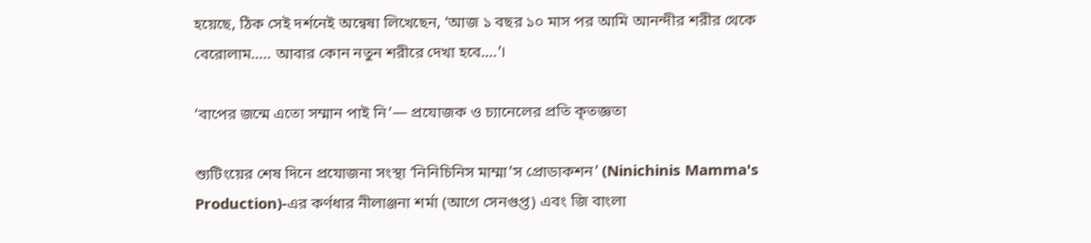হয়েছে, ঠিক সেই দর্শনেই অন্বেষা লিখেছেন, ‘আজ ১ বছর ১০ মাস পর আমি আনন্দীর শরীর থেকে বেরোলাম….. আবার কোন নতুন শরীরে দেখা হবে….’।

‘বাপের জন্মে এতো সম্মান পাই নি’— প্রযোজক ও চ্যানেলের প্রতি কৃতজ্ঞতা

শ্যুটিংয়ের শেষ দিনে প্রযোজনা সংস্থা ‘নিনিচিনিস মাম্মা’স প্রোডাকশন’ (Ninichinis Mamma's Production)-এর কর্ণধার নীলাঞ্জনা শর্মা (আগে সেনগুপ্ত) এবং জি বাংলা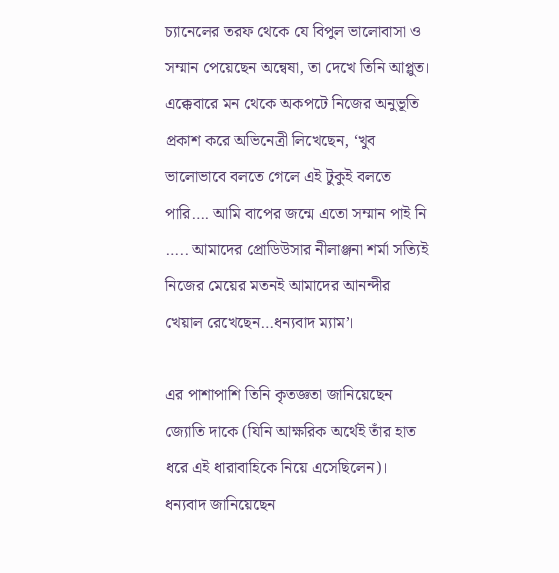চ্যানেলের তরফ থেকে যে বিপুল ভালোবাসা ও সম্মান পেয়েছেন অন্বেষা, তা দেখে তিনি আপ্লুত। এক্কেবারে মন থেকে অকপটে নিজের অনুভূতি প্রকাশ করে অভিনেত্রী লিখেছেন, ‘খুব ভালোভাবে বলতে গেলে এই টুকুই বলতে পারি…. আমি বাপের জন্মে এতো সম্মান পাই নি ….. আমাদের প্রোডিউসার নীলাঞ্জনা শর্মা সত্যিই নিজের মেয়ের মতনই আমাদের আনন্দীর খেয়াল রেখেছেন…ধন্যবাদ ম্যাম’।

এর পাশাপাশি তিনি কৃতজ্ঞতা জানিয়েছেন জ্যোতি দাকে (যিনি আক্ষরিক অর্থেই তাঁর হাত ধরে এই ধারাবাহিকে নিয়ে এসেছিলেন)। ধন্যবাদ জানিয়েছেন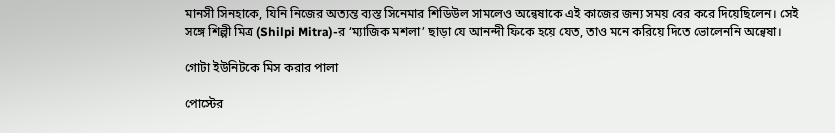মানসী সিনহাকে, যিনি নিজের অত্যন্ত ব্যস্ত সিনেমার শিডিউল সামলেও অন্বেষাকে এই কাজের জন্য সময় বের করে দিয়েছিলেন। সেই সঙ্গে শিল্পী মিত্র (Shilpi Mitra)-র ‘ম্যাজিক মশলা’ ছাড়া যে আনন্দী ফিকে হয়ে যেত, তাও মনে করিয়ে দিতে ভোলেননি অন্বেষা।

গোটা ইউনিটকে মিস করার পালা

পোস্টের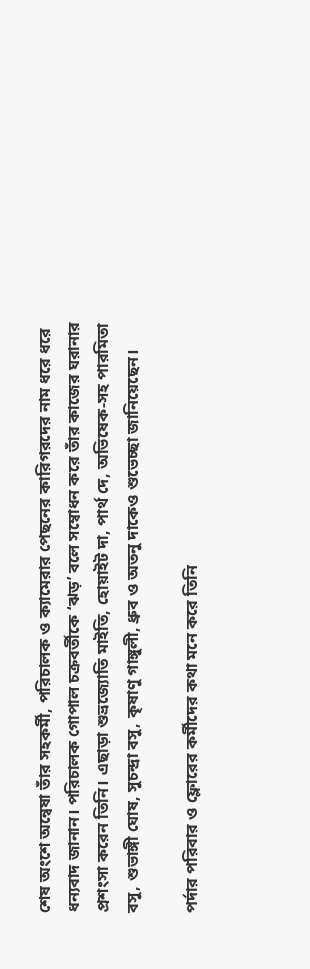শেষ অংশে অন্বেষা তাঁর সহকর্মী, পরিচালক ও ক্যামেরার পেছনের কারিগরদের নাম ধরে ধরে ধন্যবাদ জানান। পরিচালক গোপাল চক্রবর্তীকে ‘ঝড়’ বলে সম্বোধন করে তাঁর কাজের ঘরানার প্রশংসা করেন তিনি। এছাড়া শুভ্রজ্যোতি মাইতি, হোয়াইট দা, পার্থ দে, অভিষেক-সহ পারমিতা বসু, শুভাঙ্গী ঘোষ, সুচন্দ্রা বসু, কৃষাণু গাঙ্গুলী, ধ্রুব ও অতনু দাকেও শুভেচ্ছা জানিয়েছেন।

পর্দার পরিবার ও ফ্লোরের কর্মীদের কথা মনে করে তিনি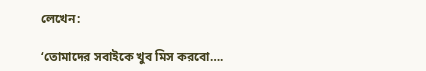লেখেন:

‘তোমাদের সবাইকে খুব মিস করবো….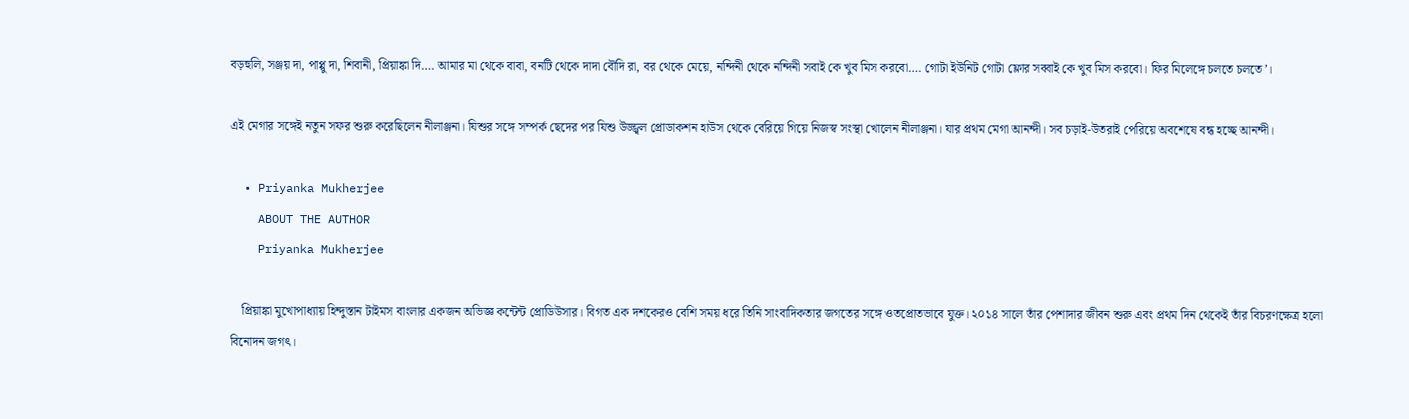বড়হুলি, সঞ্জয় দা, পাপ্পু দা, শিবানী, প্রিয়াঙ্কা দি…. আমার মা থেকে বাবা, বনটি থেকে দাদা বৌদি রা, বর থেকে মেয়ে, নন্দিনী থেকে নন্দিনী সবাই কে খুব মিস করবো…. গোটা ইউনিট গোটা ফ্লোর সব্বাই কে খুব মিস করবো। ফির মিলেঙ্গে চলতে চলতে’।

এই মেগার সঙ্গেই নতুন সফর শুরু করেছিলেন নীলাঞ্জনা। যিশুর সঙ্গে সম্পর্ক ছেদের পর যিশু উজ্জ্বল প্রোডাকশন হাউস থেকে বেরিয়ে গিয়ে নিজস্ব সংস্থা খোলেন নীলাঞ্জনা। যার প্রথম মেগা আনন্দী। সব চড়াই-উতরাই পেরিয়ে অবশেষে বন্ধ হচ্ছে আনন্দী।

  • Priyanka Mukherjee
    ABOUT THE AUTHOR
    Priyanka Mukherjee

    প্রিয়াঙ্কা মুখোপাধ্যায় হিন্দুস্তান টাইমস বাংলার একজন অভিজ্ঞ কন্টেন্ট প্রোডিউসার। বিগত এক দশকেরও বেশি সময় ধরে তিনি সাংবাদিকতার জগতের সঙ্গে ওতপ্রোতভাবে যুক্ত। ২০১৪ সালে তাঁর পেশাদার জীবন শুরু এবং প্রথম দিন থেকেই তাঁর বিচরণক্ষেত্র হলো বিনোদন জগৎ।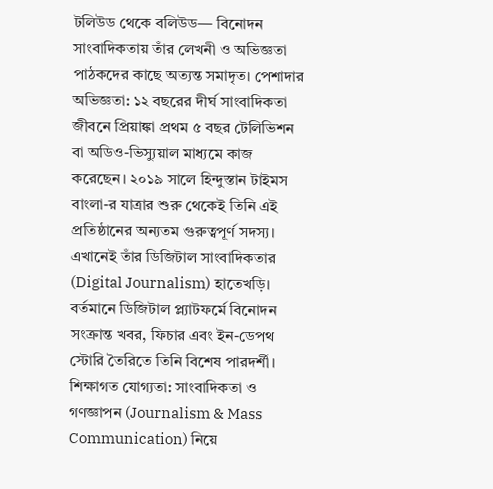টলিউড থেকে বলিউড— বিনোদন সাংবাদিকতায় তাঁর লেখনী ও অভিজ্ঞতা পাঠকদের কাছে অত্যন্ত সমাদৃত। পেশাদার অভিজ্ঞতা: ১২ বছরের দীর্ঘ সাংবাদিকতা জীবনে প্রিয়াঙ্কা প্রথম ৫ বছর টেলিভিশন বা অডিও-ভিস্যুয়াল মাধ্যমে কাজ করেছেন। ২০১৯ সালে হিন্দুস্তান টাইমস বাংলা-র যাত্রার শুরু থেকেই তিনি এই প্রতিষ্ঠানের অন্যতম গুরুত্বপূর্ণ সদস্য। এখানেই তাঁর ডিজিটাল সাংবাদিকতার (Digital Journalism) হাতেখড়ি। বর্তমানে ডিজিটাল প্ল্যাটফর্মে বিনোদন সংক্রান্ত খবর, ফিচার এবং ইন-ডেপথ স্টোরি তৈরিতে তিনি বিশেষ পারদর্শী। শিক্ষাগত যোগ্যতা: সাংবাদিকতা ও গণজ্ঞাপন (Journalism & Mass Communication) নিয়ে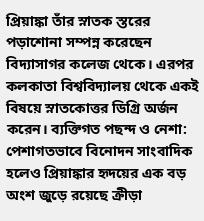প্রিয়াঙ্কা তাঁর স্নাতক স্তরের পড়াশোনা সম্পন্ন করেছেন বিদ্যাসাগর কলেজ থেকে। এরপর কলকাতা বিশ্ববিদ্যালয় থেকে একই বিষয়ে স্নাতকোত্তর ডিগ্রি অর্জন করেন। ব্যক্তিগত পছন্দ ও নেশা: পেশাগতভাবে বিনোদন সাংবাদিক হলেও প্রিয়াঙ্কার হৃদয়ের এক বড় অংশ জুড়ে রয়েছে ক্রীড়া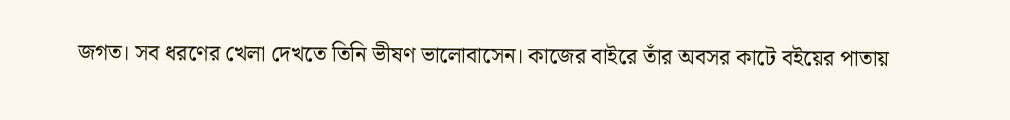জগত। সব ধরণের খেলা দেখতে তিনি ভীষণ ভালোবাসেন। কাজের বাইরে তাঁর অবসর কাটে বইয়ের পাতায়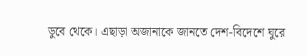ডুবে থেকে। এছাড়া অজানাকে জানতে দেশ-বিদেশে ঘুরে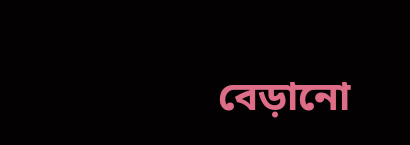বেড়ানো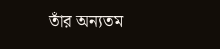তাঁর অন্যতম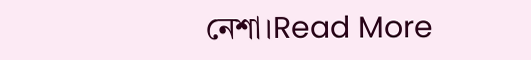নেশা।Read More